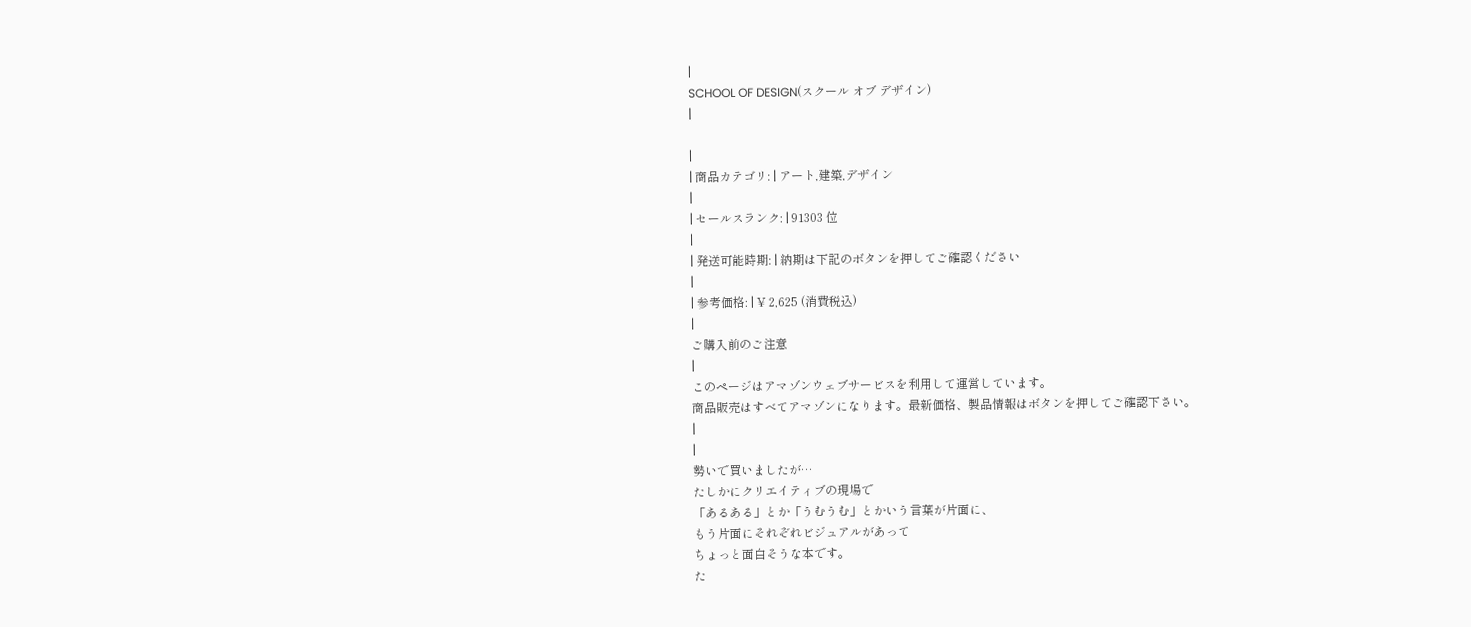|
SCHOOL OF DESIGN(スクール オブ デザイン)
|

|
| 商品カテゴリ: | アート,建築,デザイン
|
| セールスランク: | 91303 位
|
| 発送可能時期: | 納期は下記のボタンを押してご確認ください
|
| 参考価格: | ¥ 2,625 (消費税込)
|
ご購入前のご注意
|
このページはアマゾンウェブサービスを利用して運営しています。
商品販売はすべてアマゾンになります。最新価格、製品情報はボタンを押してご確認下さい。
|
|
勢いで買いましたが…
たしかにクリエイティブの現場で
「あるある」とか「うむうむ」とかいう言葉が片面に、
もう片面にそれぞれビジュアルがあって
ちょっと面白そうな本です。
た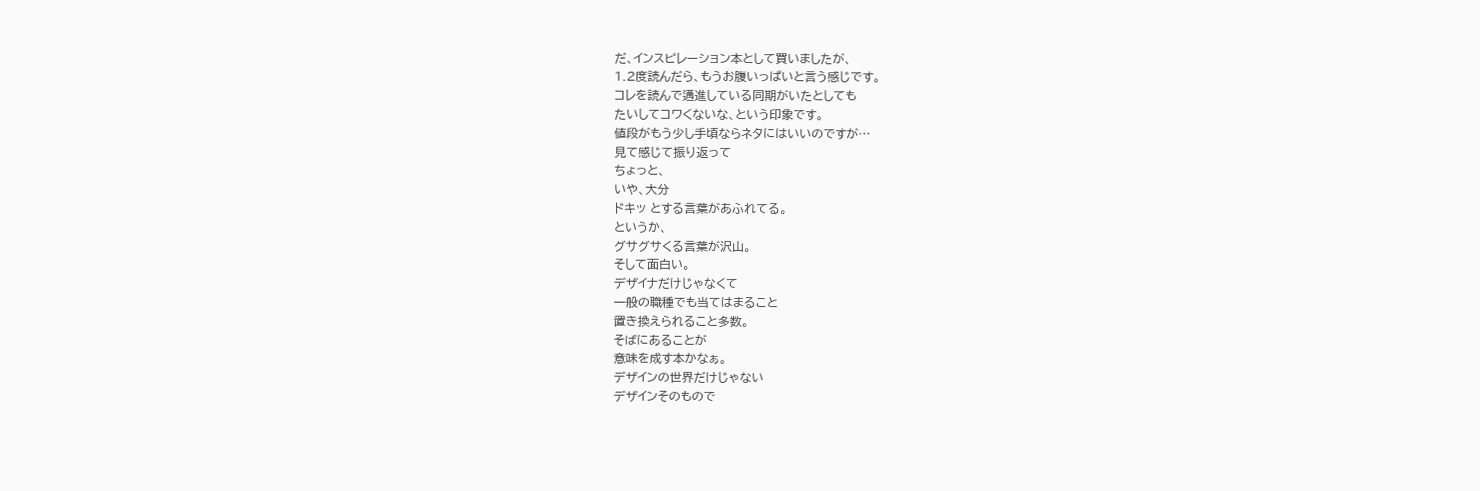だ、インスピレーション本として買いましたが、
1.2度読んだら、もうお腹いっぱいと言う感じです。
コレを読んで邁進している同期がいたとしても
たいしてコワくないな、という印象です。
値段がもう少し手頃ならネタにはいいのですが…
見て感じて振り返って
ちょっと、
いや、大分
ドキッ とする言葉があふれてる。
というか、
グサグサくる言葉が沢山。
そして面白い。
デザイナだけじゃなくて
一般の職種でも当てはまること
置き換えられること多数。
そばにあることが
意味を成す本かなぁ。
デザインの世界だけじゃない
デザインそのもので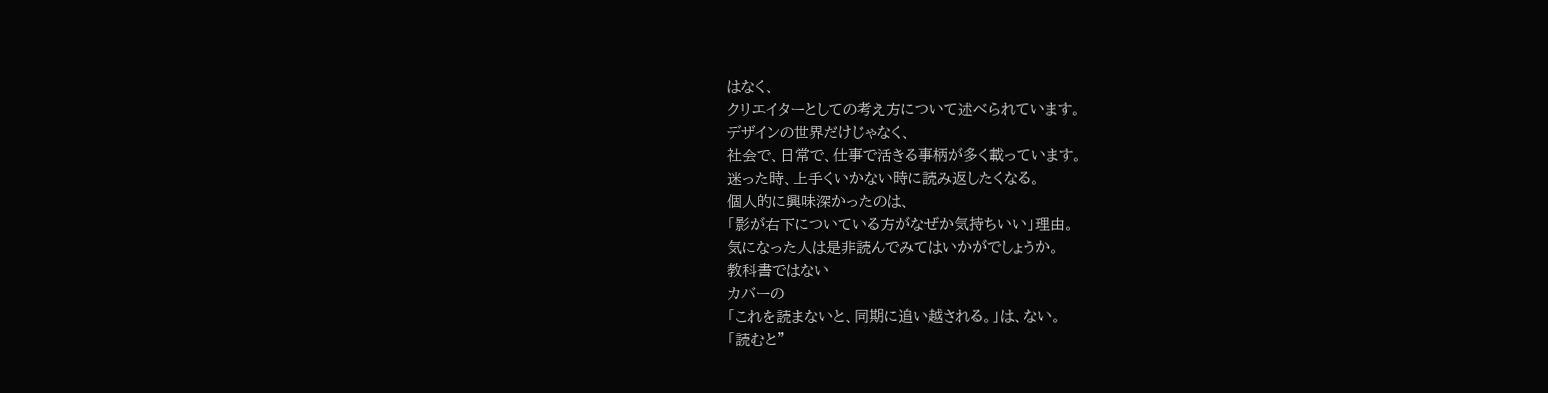はなく、
クリエイターとしての考え方について述べられています。
デザインの世界だけじゃなく、
社会で、日常で、仕事で活きる事柄が多く載っています。
迷った時、上手くいかない時に読み返したくなる。
個人的に興味深かったのは、
「影が右下についている方がなぜか気持ちいい」理由。
気になった人は是非読んでみてはいかがでしょうか。
教科書ではない
カバーの
「これを読まないと、同期に追い越される。」は、ない。
「読むと”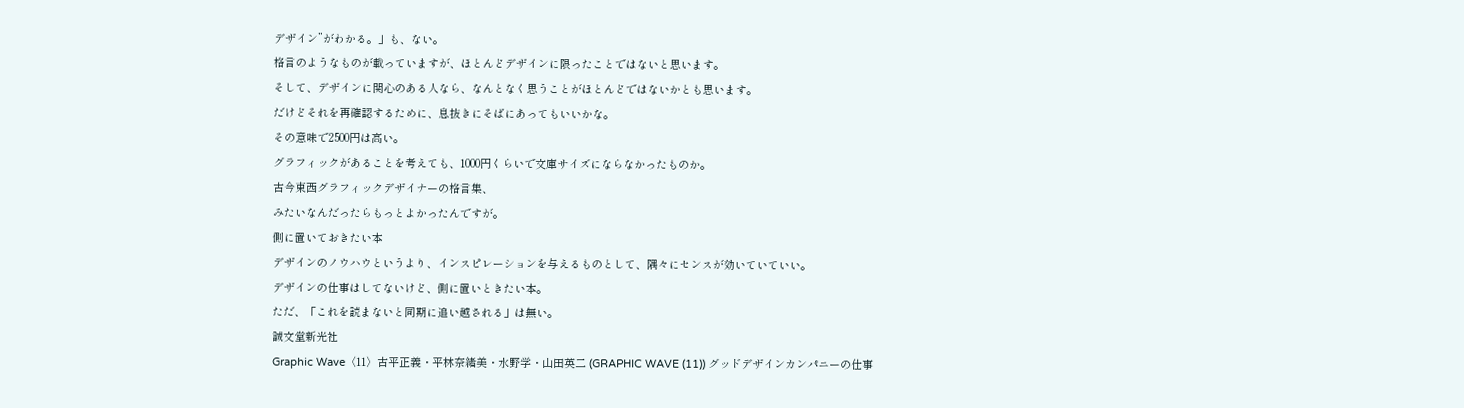デザイン”がわかる。」も、ない。
格言のようなものが載っていますが、ほとんどデザインに限ったことではないと思います。
そして、デザインに関心のある人なら、なんとなく思うことがほとんどではないかとも思います。
だけどそれを再確認するために、息抜きにそばにあってもいいかな。
その意味で2500円は高い。
グラフィックがあることを考えても、1000円くらいで文庫サイズにならなかったものか。
古今東西グラフィックデザイナーの格言集、
みたいなんだったらもっとよかったんですが。
側に置いておきたい本
デザインのノウハウというより、インスピレーションを与えるものとして、隅々にセンスが効いていていい。
デザインの仕事はしてないけど、側に置いときたい本。
ただ、「これを読まないと同期に追い越される」は無い。
誠文堂新光社
Graphic Wave〈11〉古平正義・平林奈緒美・水野学・山田英二 (GRAPHIC WAVE (11)) グッドデザインカンパニーの仕事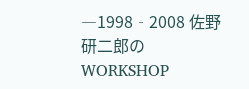―1998‐2008 佐野研二郎のWORKSHOP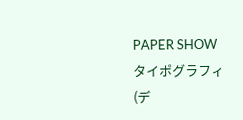PAPER SHOW タイポグラフィ (デ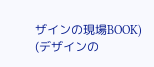ザインの現場BOOK) (デザインの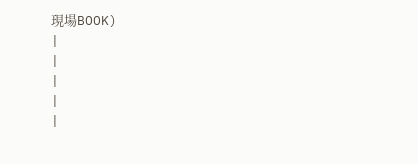現場BOOK)
|
|
|
|
|